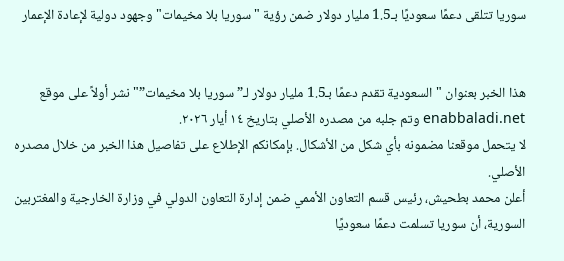سوريا تتلقى دعمًا سعوديًا بـ1.5 مليار دولار ضمن رؤية "سوريا بلا مخيمات" وجهود دولية لإعادة الإعمار


هذا الخبر بعنوان "السعودية تقدم دعمًا بـ1.5 مليار دولار لـ”سوريا بلا مخيمات”" نشر أولاً على موقع enabbaladi.net وتم جلبه من مصدره الأصلي بتاريخ ١٤ أيار ٢٠٢٦.
لا يتحمل موقعنا مضمونه بأي شكل من الأشكال. بإمكانكم الإطلاع على تفاصيل هذا الخبر من خلال مصدره الأصلي.
أعلن محمد بطحيش، رئيس قسم التعاون الأممي ضمن إدارة التعاون الدولي في وزارة الخارجية والمغتربين السورية، أن سوريا تسلمت دعمًا سعوديًا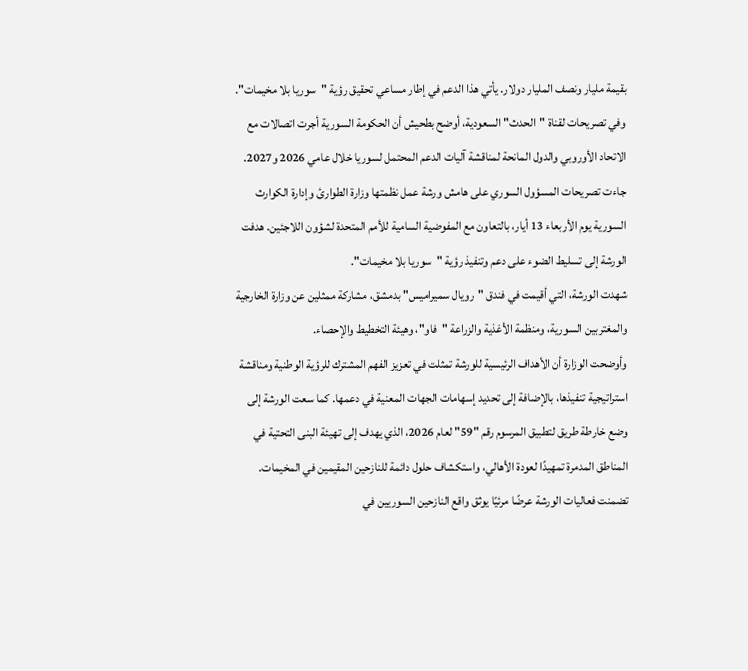بقيمة مليار ونصف المليار دولار. يأتي هذا الدعم في إطار مساعي تحقيق رؤية "سوريا بلا مخيمات".
وفي تصريحات لقناة "الحدث" السعودية، أوضح بطحيش أن الحكومة السورية أجرت اتصالات مع الاتحاد الأوروبي والدول المانحة لمناقشة آليات الدعم المحتمل لسوريا خلال عامي 2026 و2027.
جاءت تصريحات المسؤول السوري على هامش ورشة عمل نظمتها وزارة الطوارئ وإدارة الكوارث السورية يوم الأربعاء 13 أيار، بالتعاون مع المفوضية السامية للأمم المتحدة لشؤون اللاجئين. هدفت الورشة إلى تسليط الضوء على دعم وتنفيذ رؤية "سوريا بلا مخيمات".
شهدت الورشة، التي أقيمت في فندق "رويال سميراميس" بدمشق، مشاركة ممثلين عن وزارة الخارجية والمغتربين السورية، ومنظمة الأغذية والزراعة "فاو"، وهيئة التخطيط والإحصاء.
وأوضحت الوزارة أن الأهداف الرئيسية للورشة تمثلت في تعزيز الفهم المشترك للرؤية الوطنية ومناقشة استراتيجية تنفيذها، بالإضافة إلى تحديد إسهامات الجهات المعنية في دعمها. كما سعت الورشة إلى وضع خارطة طريق لتطبيق المرسوم رقم "59" لعام 2026، الذي يهدف إلى تهيئة البنى التحتية في المناطق المدمرة تمهيدًا لعودة الأهالي، واستكشاف حلول دائمة للنازحين المقيمين في المخيمات.
تضمنت فعاليات الورشة عرضًا مرئيًا يوثق واقع النازحين السوريين في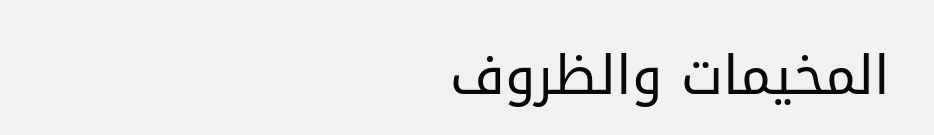المخيمات والظروف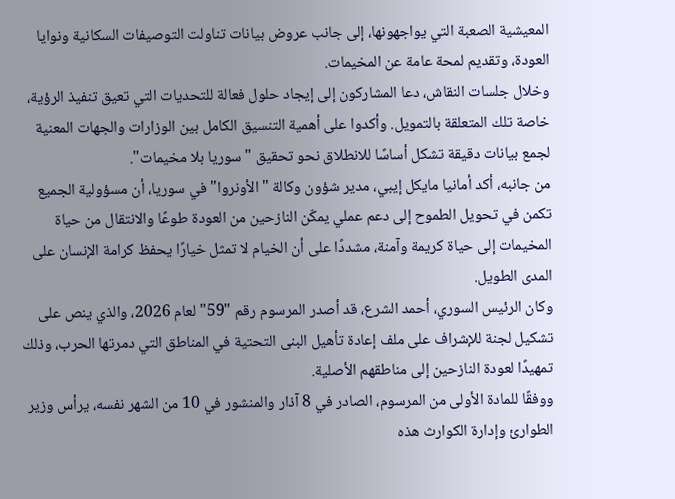المعيشية الصعبة التي يواجهونها، إلى جانب عروض بيانات تناولت التوصيفات السكانية ونوايا العودة، وتقديم لمحة عامة عن المخيمات.
وخلال جلسات النقاش، دعا المشاركون إلى إيجاد حلول فعالة للتحديات التي تعيق تنفيذ الرؤية، خاصة تلك المتعلقة بالتمويل. وأكدوا على أهمية التنسيق الكامل بين الوزارات والجهات المعنية لجمع بيانات دقيقة تشكل أساسًا للانطلاق نحو تحقيق "سوريا بلا مخيمات".
من جانبه، أكد أمانيا مايكل إيبي، مدير شؤون وكالة "الأونروا" في سوريا، أن مسؤولية الجميع تكمن في تحويل الطموح إلى دعم عملي يمكّن النازحين من العودة طوعًا والانتقال من حياة المخيمات إلى حياة كريمة وآمنة، مشددًا على أن الخيام لا تمثل خيارًا يحفظ كرامة الإنسان على المدى الطويل.
وكان الرئيس السوري، أحمد الشرع، قد أصدر المرسوم رقم "59" لعام 2026، والذي ينص على تشكيل لجنة للإشراف على ملف إعادة تأهيل البنى التحتية في المناطق التي دمرتها الحرب، وذلك تمهيدًا لعودة النازحين إلى مناطقهم الأصلية.
ووفقًا للمادة الأولى من المرسوم، الصادر في 8 آذار والمنشور في 10 من الشهر نفسه، يرأس وزير الطوارئ وإدارة الكوارث هذه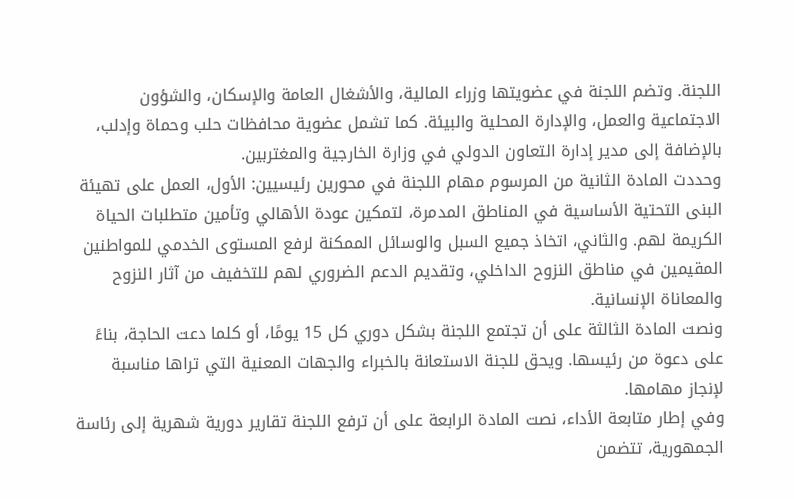اللجنة. وتضم اللجنة في عضويتها وزراء المالية، والأشغال العامة والإسكان، والشؤون الاجتماعية والعمل، والإدارة المحلية والبيئة. كما تشمل عضوية محافظات حلب وحماة وإدلب، بالإضافة إلى مدير إدارة التعاون الدولي في وزارة الخارجية والمغتربين.
وحددت المادة الثانية من المرسوم مهام اللجنة في محورين رئيسيين: الأول، العمل على تهيئة البنى التحتية الأساسية في المناطق المدمرة، لتمكين عودة الأهالي وتأمين متطلبات الحياة الكريمة لهم. والثاني، اتخاذ جميع السبل والوسائل الممكنة لرفع المستوى الخدمي للمواطنين المقيمين في مناطق النزوح الداخلي، وتقديم الدعم الضروري لهم للتخفيف من آثار النزوح والمعاناة الإنسانية.
ونصت المادة الثالثة على أن تجتمع اللجنة بشكل دوري كل 15 يومًا، أو كلما دعت الحاجة، بناءً على دعوة من رئيسها. ويحق للجنة الاستعانة بالخبراء والجهات المعنية التي تراها مناسبة لإنجاز مهامها.
وفي إطار متابعة الأداء، نصت المادة الرابعة على أن ترفع اللجنة تقارير دورية شهرية إلى رئاسة الجمهورية، تتضمن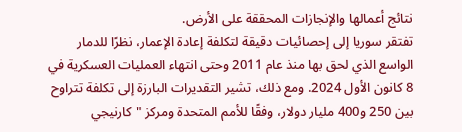نتائج أعمالها والإنجازات المحققة على الأرض.
تفتقر سوريا إلى إحصائيات دقيقة لتكلفة إعادة الإعمار، نظرًا للدمار الواسع الذي لحق بها منذ عام 2011 وحتى انتهاء العمليات العسكرية في 8 كانون الأول 2024. ومع ذلك، تشير التقديرات البارزة إلى تكلفة تتراوح بين 250 و400 مليار دولار، وفقًا للأمم المتحدة ومركز "كارنيجي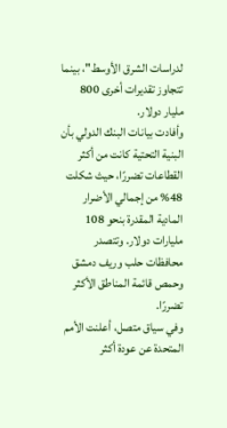لدراسات الشرق الأوسط"، بينما تتجاوز تقديرات أخرى 800 مليار دولار.
وأفادت بيانات البنك الدولي بأن البنية التحتية كانت من أكثر القطاعات تضررًا، حيث شكلت 48% من إجمالي الأضرار المادية المقدرة بنحو 108 مليارات دولار. وتتصدر محافظات حلب وريف دمشق وحمص قائمة المناطق الأكثر تضررًا.
وفي سياق متصل، أعلنت الأمم المتحدة عن عودة أكثر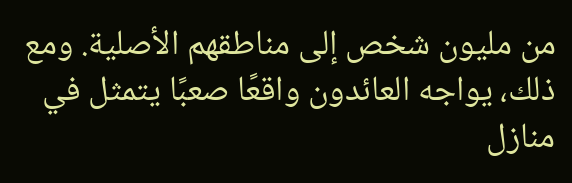من مليون شخص إلى مناطقهم الأصلية. ومع ذلك، يواجه العائدون واقعًا صعبًا يتمثل في منازل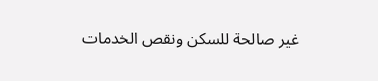غير صالحة للسكن ونقص الخدمات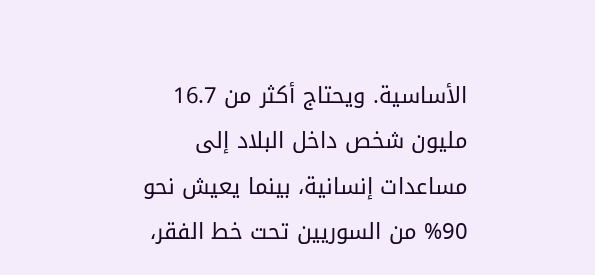الأساسية. ويحتاج أكثر من 16.7 مليون شخص داخل البلاد إلى مساعدات إنسانية، بينما يعيش نحو 90% من السوريين تحت خط الفقر،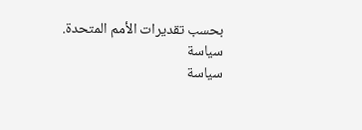بحسب تقديرات الأمم المتحدة.
سياسة
سياسة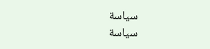سياسة
سياسة